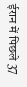ईरान में पिछले 37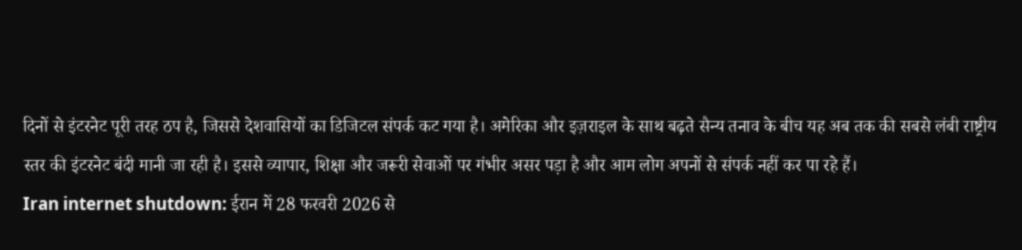दिनों से इंटरनेट पूरी तरह ठप है, जिससे देशवासियों का डिजिटल संपर्क कट गया है। अमेरिका और इज़राइल के साथ बढ़ते सैन्य तनाव के बीच यह अब तक की सबसे लंबी राष्ट्रीय स्तर की इंटरनेट बंदी मानी जा रही है। इससे व्यापार, शिक्षा और जरूरी सेवाओं पर गंभीर असर पड़ा है और आम लोग अपनों से संपर्क नहीं कर पा रहे हैं।
Iran internet shutdown: ईरान में 28 फरवरी 2026 से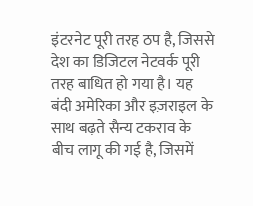इंटरनेट पूरी तरह ठप है, जिससे देश का डिजिटल नेटवर्क पूरी तरह बाधित हो गया है। यह बंदी अमेरिका और इज़राइल के साथ बढ़ते सैन्य टकराव के बीच लागू की गई है, जिसमें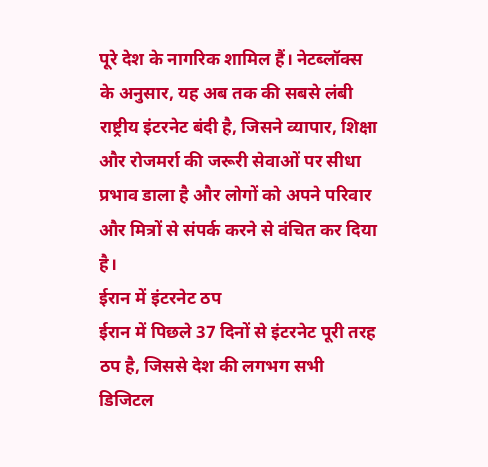पूरे देश के नागरिक शामिल हैं। नेटब्लॉक्स के अनुसार, यह अब तक की सबसे लंबी राष्ट्रीय इंटरनेट बंदी है, जिसने व्यापार, शिक्षा और रोजमर्रा की जरूरी सेवाओं पर सीधा प्रभाव डाला है और लोगों को अपने परिवार और मित्रों से संपर्क करने से वंचित कर दिया है।
ईरान में इंटरनेट ठप
ईरान में पिछले 37 दिनों से इंटरनेट पूरी तरह ठप है, जिससे देश की लगभग सभी डिजिटल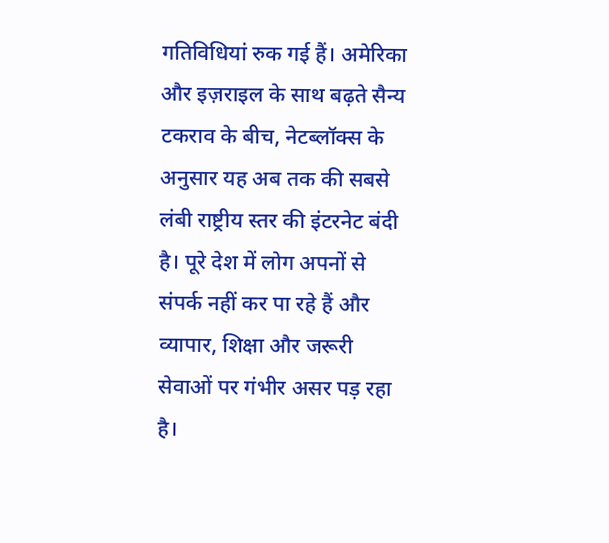गतिविधियां रुक गई हैं। अमेरिका और इज़राइल के साथ बढ़ते सैन्य टकराव के बीच, नेटब्लॉक्स के अनुसार यह अब तक की सबसे लंबी राष्ट्रीय स्तर की इंटरनेट बंदी है। पूरे देश में लोग अपनों से संपर्क नहीं कर पा रहे हैं और व्यापार, शिक्षा और जरूरी सेवाओं पर गंभीर असर पड़ रहा है।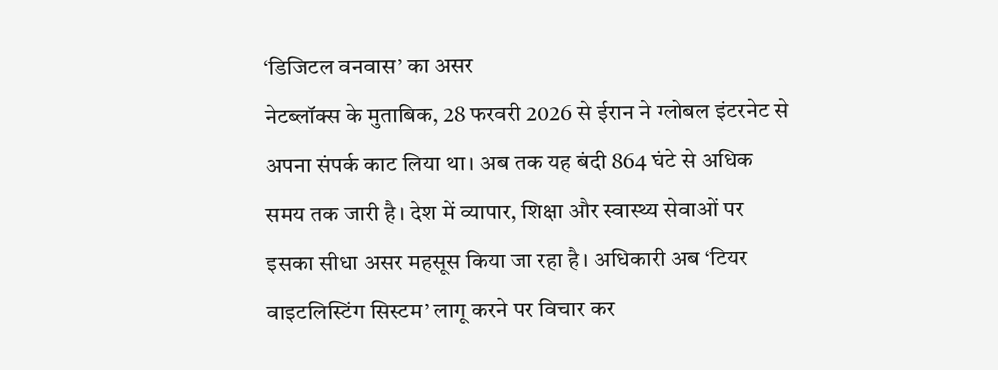‘डिजिटल वनवास’ का असर
नेटब्लॉक्स के मुताबिक, 28 फरवरी 2026 से ईरान ने ग्लोबल इंटरनेट से अपना संपर्क काट लिया था। अब तक यह बंदी 864 घंटे से अधिक समय तक जारी है। देश में व्यापार, शिक्षा और स्वास्थ्य सेवाओं पर इसका सीधा असर महसूस किया जा रहा है। अधिकारी अब ‘टियर वाइटलिस्टिंग सिस्टम’ लागू करने पर विचार कर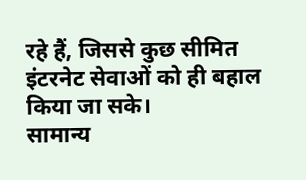रहे हैं, जिससे कुछ सीमित इंटरनेट सेवाओं को ही बहाल किया जा सके।
सामान्य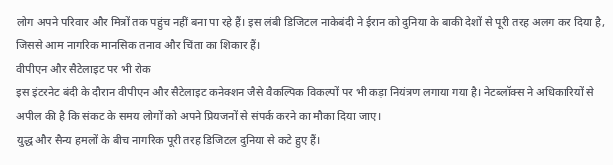लोग अपने परिवार और मित्रों तक पहुंच नहीं बना पा रहे हैं। इस लंबी डिजिटल नाकेबंदी ने ईरान को दुनिया के बाकी देशों से पूरी तरह अलग कर दिया है, जिससे आम नागरिक मानसिक तनाव और चिंता का शिकार हैं।
वीपीएन और सैटेलाइट पर भी रोक
इस इंटरनेट बंदी के दौरान वीपीएन और सैटेलाइट कनेक्शन जैसे वैकल्पिक विकल्पों पर भी कड़ा नियंत्रण लगाया गया है। नेटब्लॉक्स ने अधिकारियों से अपील की है कि संकट के समय लोगों को अपने प्रियजनों से संपर्क करने का मौका दिया जाए।
युद्ध और सैन्य हमलों के बीच नागरिक पूरी तरह डिजिटल दुनिया से कटे हुए हैं।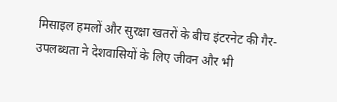मिसाइल हमलों और सुरक्षा खतरों के बीच इंटरनेट की गैर-उपलब्धता ने देशवासियों के लिए जीवन और भी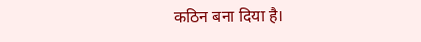कठिन बना दिया है।